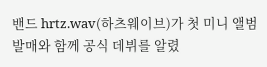밴드 hrtz.wav(하츠웨이브)가 첫 미니 앨범 발매와 함께 공식 데뷔를 알렸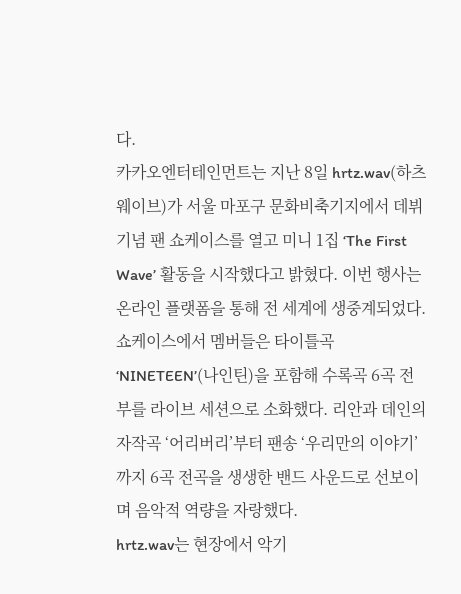다.
카카오엔터테인먼트는 지난 8일 hrtz.wav(하츠웨이브)가 서울 마포구 문화비축기지에서 데뷔 기념 팬 쇼케이스를 열고 미니 1집 ‘The First Wave’ 활동을 시작했다고 밝혔다. 이번 행사는 온라인 플랫폼을 통해 전 세계에 생중계되었다.
쇼케이스에서 멤버들은 타이틀곡 ‘NINETEEN’(나인틴)을 포함해 수록곡 6곡 전부를 라이브 세션으로 소화했다. 리안과 데인의 자작곡 ‘어리버리’부터 팬송 ‘우리만의 이야기’까지 6곡 전곡을 생생한 밴드 사운드로 선보이며 음악적 역량을 자랑했다.
hrtz.wav는 현장에서 악기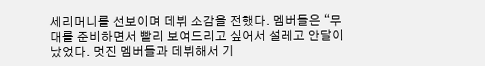세리머니를 선보이며 데뷔 소감을 전했다. 멤버들은 “무대를 준비하면서 빨리 보여드리고 싶어서 설레고 안달이 났었다. 멋진 멤버들과 데뷔해서 기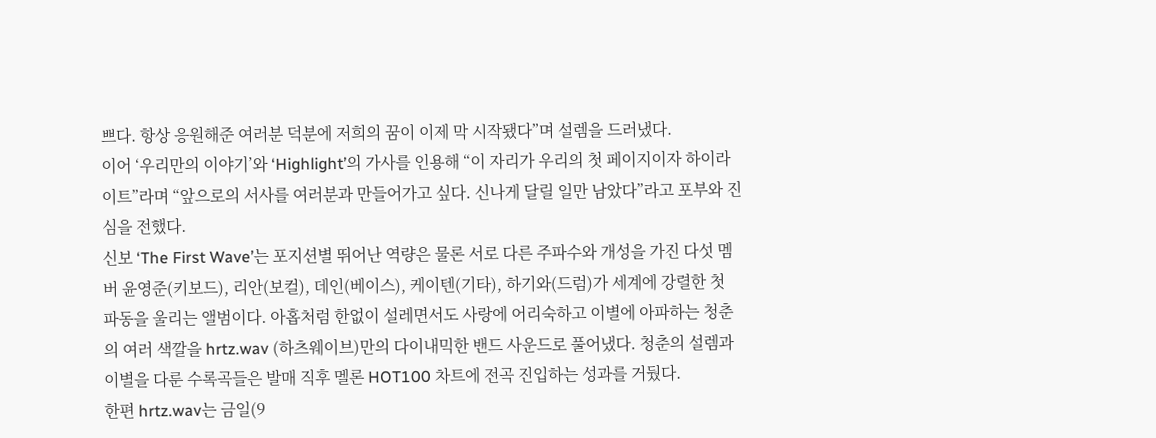쁘다. 항상 응원해준 여러분 덕분에 저희의 꿈이 이제 막 시작됐다”며 설렘을 드러냈다.
이어 ‘우리만의 이야기’와 ‘Highlight’의 가사를 인용해 “이 자리가 우리의 첫 페이지이자 하이라이트”라며 “앞으로의 서사를 여러분과 만들어가고 싶다. 신나게 달릴 일만 남았다”라고 포부와 진심을 전했다.
신보 ‘The First Wave’는 포지션별 뛰어난 역량은 물론 서로 다른 주파수와 개성을 가진 다섯 멤버 윤영준(키보드), 리안(보컬), 데인(베이스), 케이텐(기타), 하기와(드럼)가 세계에 강렬한 첫 파동을 울리는 앨범이다. 아홉처럼 한없이 설레면서도 사랑에 어리숙하고 이별에 아파하는 청춘의 여러 색깔을 hrtz.wav (하츠웨이브)만의 다이내믹한 밴드 사운드로 풀어냈다. 청춘의 설렘과 이별을 다룬 수록곡들은 발매 직후 멜론 HOT100 차트에 전곡 진입하는 성과를 거뒀다.
한편 hrtz.wav는 금일(9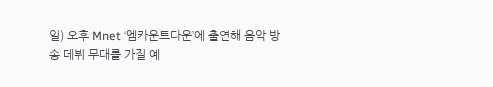일) 오후 Mnet ‘엠카운트다운’에 출연해 음악 방송 데뷔 무대를 가질 예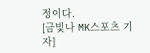정이다.
[금빛나 MK스포츠 기자]